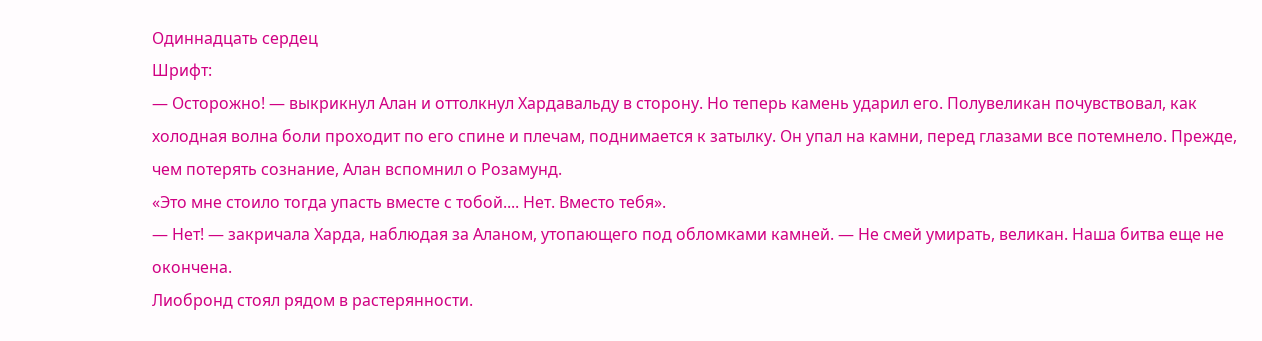Одиннадцать сердец
Шрифт:
— Осторожно! — выкрикнул Алан и оттолкнул Хардавальду в сторону. Но теперь камень ударил его. Полувеликан почувствовал, как холодная волна боли проходит по его спине и плечам, поднимается к затылку. Он упал на камни, перед глазами все потемнело. Прежде, чем потерять сознание, Алан вспомнил о Розамунд.
«Это мне стоило тогда упасть вместе с тобой.... Нет. Вместо тебя».
— Нет! — закричала Харда, наблюдая за Аланом, утопающего под обломками камней. — Не смей умирать, великан. Наша битва еще не окончена.
Лиобронд стоял рядом в растерянности.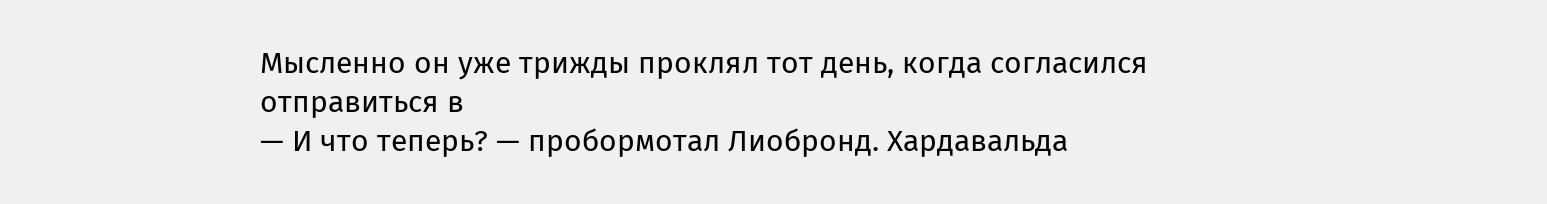Мысленно он уже трижды проклял тот день, когда согласился отправиться в
— И что теперь? — пробормотал Лиобронд. Хардавальда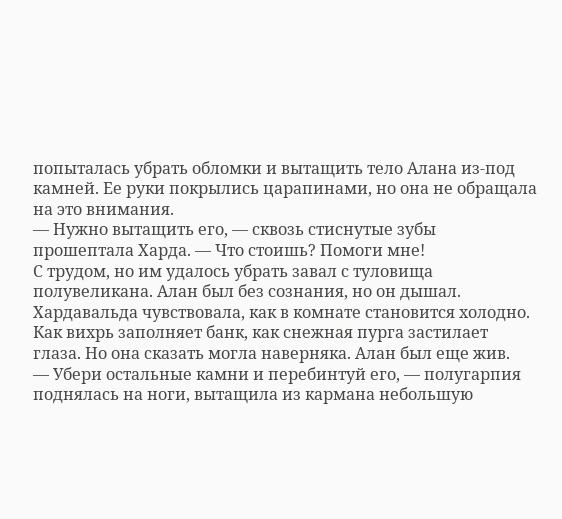попыталась убрать обломки и вытащить тело Алана из-под камней. Ее руки покрылись царапинами, но она не обращала на это внимания.
— Нужно вытащить его, — сквозь стиснутые зубы прошептала Харда. — Что стоишь? Помоги мне!
С трудом, но им удалось убрать завал с туловища полувеликана. Алан был без сознания, но он дышал.
Хардавальда чувствовала, как в комнате становится холодно. Как вихрь заполняет банк, как снежная пурга застилает глаза. Но она сказать могла наверняка. Алан был еще жив.
— Убери остальные камни и перебинтуй его, — полугарпия поднялась на ноги, вытащила из кармана небольшую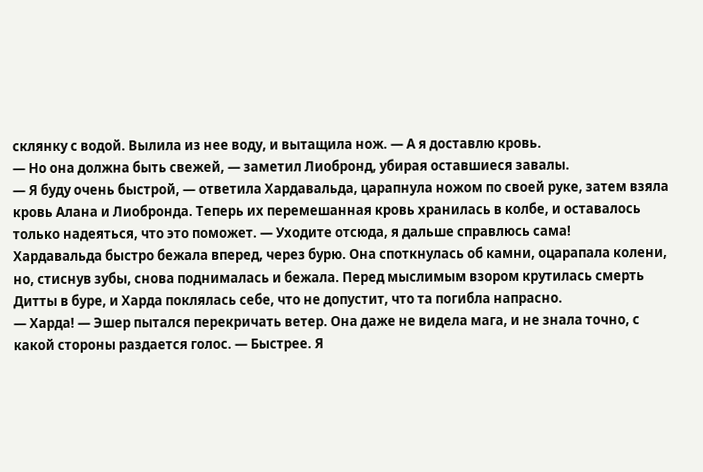склянку с водой. Вылила из нее воду, и вытащила нож. — А я доставлю кровь.
— Но она должна быть свежей, — заметил Лиобронд, убирая оставшиеся завалы.
— Я буду очень быстрой, — ответила Хардавальда, царапнула ножом по своей руке, затем взяла кровь Алана и Лиобронда. Теперь их перемешанная кровь хранилась в колбе, и оставалось только надеяться, что это поможет. — Уходите отсюда, я дальше справлюсь сама!
Хардавальда быстро бежала вперед, через бурю. Она споткнулась об камни, оцарапала колени, но, стиснув зубы, снова поднималась и бежала. Перед мыслимым взором крутилась смерть Дитты в буре, и Харда поклялась себе, что не допустит, что та погибла напрасно.
— Харда! — Эшер пытался перекричать ветер. Она даже не видела мага, и не знала точно, с какой стороны раздается голос. — Быстрее. Я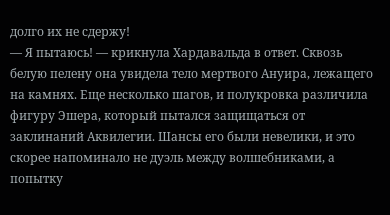долго их не сдержу!
— Я пытаюсь! — крикнула Хардавальда в ответ. Сквозь белую пелену она увидела тело мертвого Ануира, лежащего на камнях. Еще несколько шагов, и полукровка различила фигуру Эшера, который пытался защищаться от заклинаний Аквилегии. Шансы его были невелики, и это скорее напоминало не дуэль между волшебниками, а попытку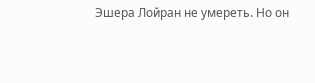Эшера Лойран не умереть. Но он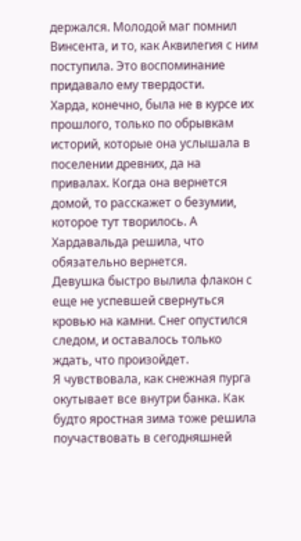держался. Молодой маг помнил Винсента, и то, как Аквилегия с ним поступила. Это воспоминание придавало ему твердости.
Харда, конечно, была не в курсе их прошлого, только по обрывкам историй, которые она услышала в поселении древних, да на привалах. Когда она вернется домой, то расскажет о безумии, которое тут творилось. А Хардавальда решила, что обязательно вернется.
Девушка быстро вылила флакон с еще не успевшей свернуться кровью на камни. Снег опустился следом, и оставалось только ждать, что произойдет.
Я чувствовала, как снежная пурга окутывает все внутри банка. Как будто яростная зима тоже решила поучаствовать в сегодняшней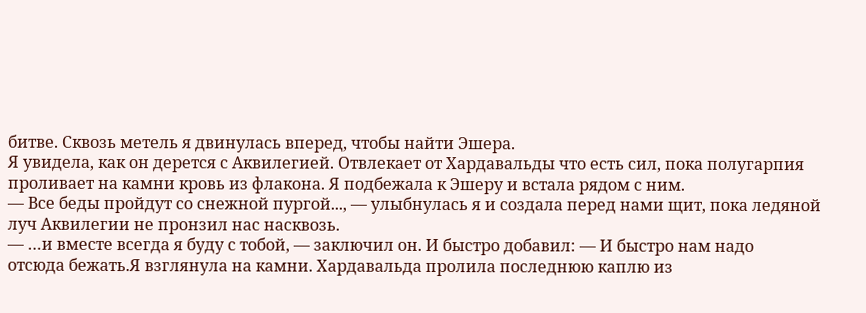битве. Сквозь метель я двинулась вперед, чтобы найти Эшера.
Я увидела, как он дерется с Аквилегией. Отвлекает от Хардавальды что есть сил, пока полугарпия проливает на камни кровь из флакона. Я подбежала к Эшеру и встала рядом с ним.
— Все беды пройдут со снежной пургой..., — улыбнулась я и создала перед нами щит, пока ледяной луч Аквилегии не пронзил нас насквозь.
— …и вместе всегда я буду с тобой, — заключил он. И быстро добавил: — И быстро нам надо
отсюда бежать.Я взглянула на камни. Хардавальда пролила последнюю каплю из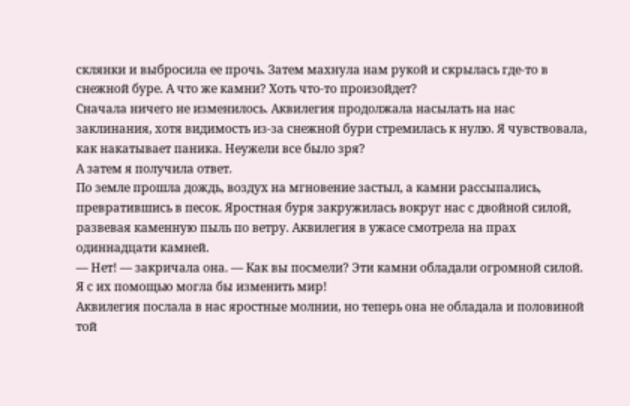склянки и выбросила ее прочь. Затем махнула нам рукой и скрылась где-то в снежной буре. А что же камни? Хоть что-то произойдет?
Сначала ничего не изменилось. Аквилегия продолжала насылать на нас заклинания, хотя видимость из-за снежной бури стремилась к нулю. Я чувствовала, как накатывает паника. Неужели все было зря?
А затем я получила ответ.
По земле прошла дождь, воздух на мгновение застыл, а камни рассыпались, превратившись в песок. Яростная буря закружилась вокруг нас с двойной силой, развевая каменную пыль по ветру. Аквилегия в ужасе смотрела на прах одиннадцати камней.
— Нет! — закричала она. — Как вы посмели? Эти камни обладали огромной силой. Я с их помощью могла бы изменить мир!
Аквилегия послала в нас яростные молнии, но теперь она не обладала и половиной той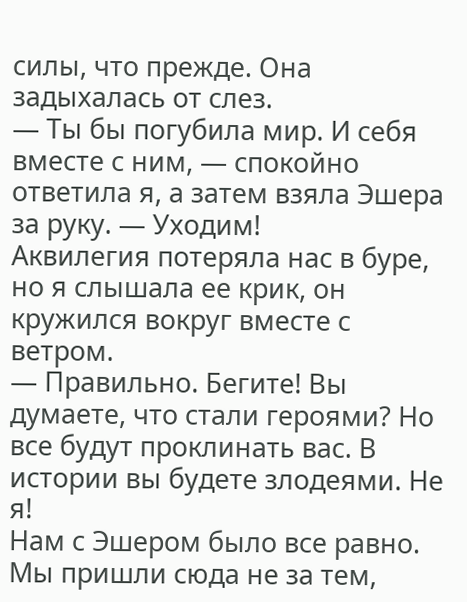силы, что прежде. Она задыхалась от слез.
— Ты бы погубила мир. И себя вместе с ним, — спокойно ответила я, а затем взяла Эшера за руку. — Уходим!
Аквилегия потеряла нас в буре, но я слышала ее крик, он кружился вокруг вместе с ветром.
— Правильно. Бегите! Вы думаете, что стали героями? Но все будут проклинать вас. В истории вы будете злодеями. Не я!
Нам с Эшером было все равно. Мы пришли сюда не за тем,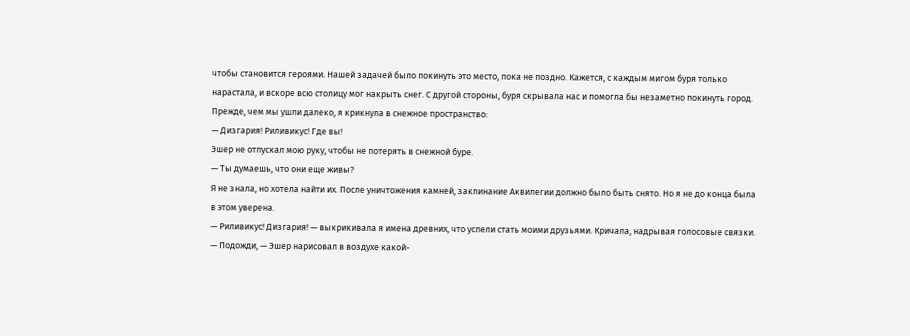чтобы становится героями. Нашей задачей было покинуть это место, пока не поздно. Кажется, с каждым мигом буря только нарастала, и вскоре всю столицу мог накрыть снег. С другой стороны, буря скрывала нас и помогла бы незаметно покинуть город.
Прежде, чем мы ушли далеко, я крикнула в снежное пространство:
— Дизгария! Риливикус! Где вы!
Эшер не отпускал мою руку, чтобы не потерять в снежной буре.
— Ты думаешь, что они еще живы?
Я не знала, но хотела найти их. После уничтожения камней, заклинание Аквилегии должно было быть снято. Но я не до конца была в этом уверена.
— Риливикус! Дизгария! — выкрикивала я имена древних, что успели стать моими друзьями. Кричала, надрывая голосовые связки.
— Подожди, — Эшер нарисовал в воздухе какой-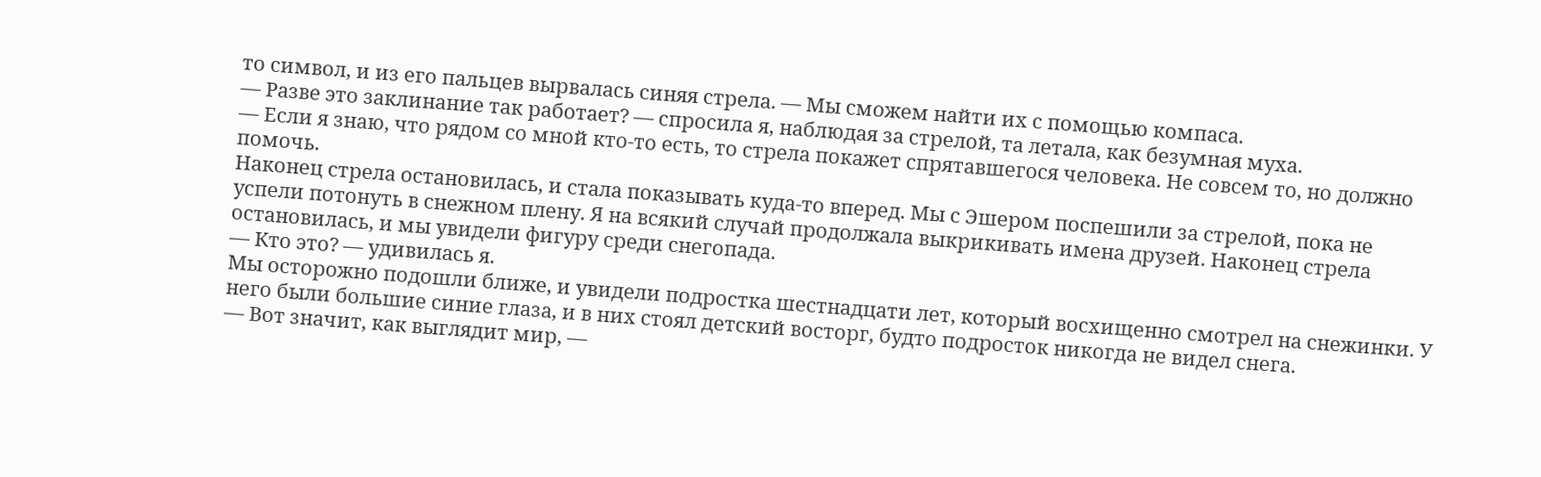то символ, и из его пальцев вырвалась синяя стрела. — Мы сможем найти их с помощью компаса.
— Разве это заклинание так работает? — спросила я, наблюдая за стрелой, та летала, как безумная муха.
— Если я знаю, что рядом со мной кто-то есть, то стрела покажет спрятавшегося человека. Не совсем то, но должно помочь.
Наконец стрела остановилась, и стала показывать куда-то вперед. Мы с Эшером поспешили за стрелой, пока не успели потонуть в снежном плену. Я на всякий случай продолжала выкрикивать имена друзей. Наконец стрела остановилась, и мы увидели фигуру среди снегопада.
— Кто это? — удивилась я.
Мы осторожно подошли ближе, и увидели подростка шестнадцати лет, который восхищенно смотрел на снежинки. У него были большие синие глаза, и в них стоял детский восторг, будто подросток никогда не видел снега.
— Вот значит, как выглядит мир, —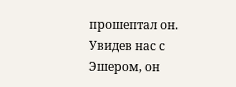прошептал он. Увидев нас с Эшером, он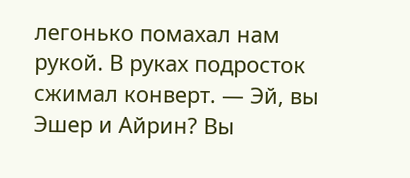легонько помахал нам рукой. В руках подросток сжимал конверт. — Эй, вы Эшер и Айрин? Вы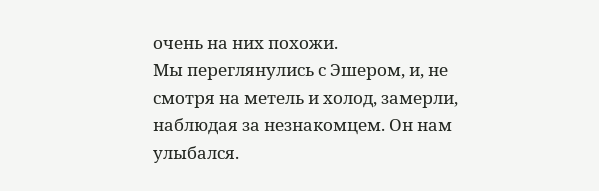очень на них похожи.
Мы переглянулись с Эшером, и, не смотря на метель и холод, замерли, наблюдая за незнакомцем. Он нам улыбался.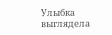Улыбка выглядела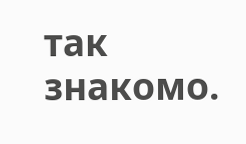так знакомо.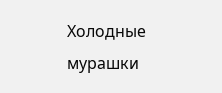Холодные мурашки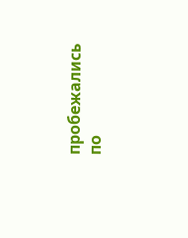пробежались по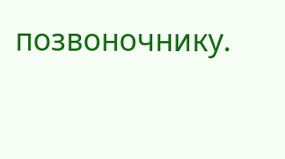позвоночнику.